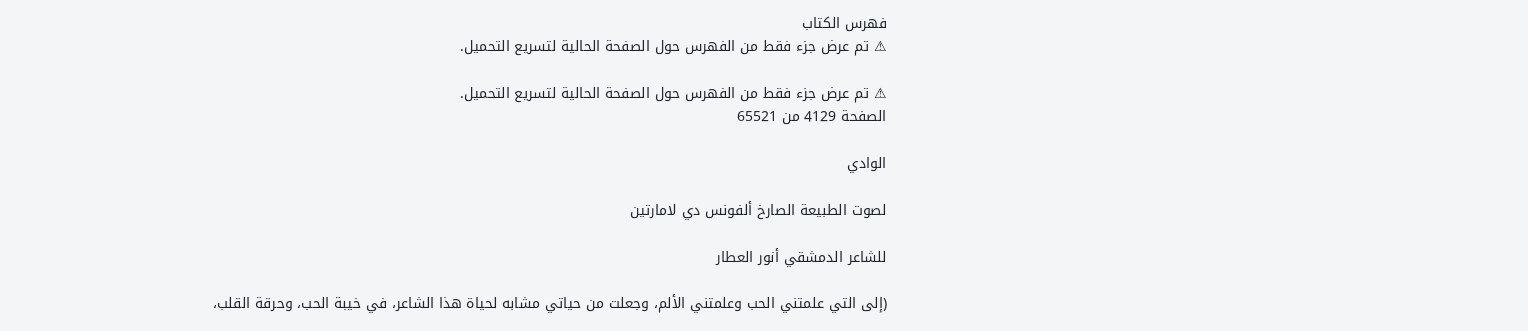فهرس الكتاب
⚠ تم عرض جزء فقط من الفهرس حول الصفحة الحالية لتسريع التحميل.

⚠ تم عرض جزء فقط من الفهرس حول الصفحة الحالية لتسريع التحميل.
الصفحة 4129 من 65521

الوادي

لصوت الطبيعة الصارخ ألفونس دي لامارتين

للشاعر الدمشقي أنور العطار

(إلى التي علمتني الحب وعلمتني الألم، وجعلت من حياتي مشابه لحياة هذا الشاعر، في خيبة الحب، وحرقة القلب،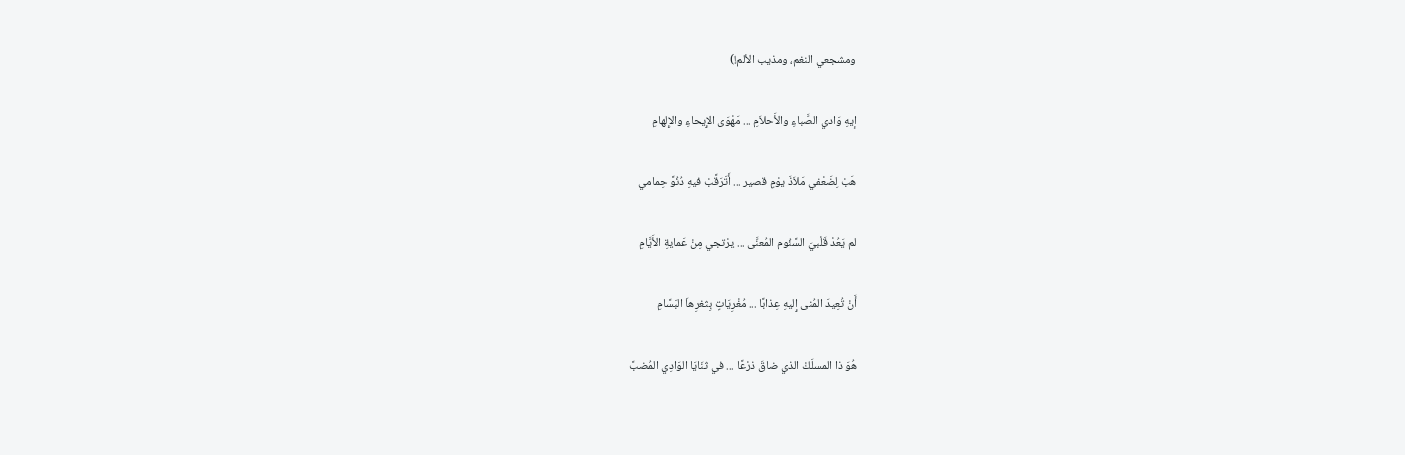ومشجعي النغم، ومذيب الألم!)

إيهِ وَادي الصَّباءِ والأَحلاَمِ ... مَهْوَى الإِيحاءِ والإِلهامِ

هَبْ لِضَعْفي مَلاَذَ يوْمٍ قصير ... أَتَرَقَّبْ فيهِ دُنُوَّ حِمامي

لم يَعُدْ قَلْبيَ السَّئُوم المُعنَّى ... يرْتجي مِنْ عَمايةِ الأَيَّامِ

أَنْ تُعِيدَ المُنى إِليهِ عِذابًا ... مُغْرِيَاتٍ بِثغرِهاَ البَسَّامِ

هُوَ ذا المسلَكْ الذي ضاقَ ذرْعًا ... في ثنَايَا الوَادِي المُضبَّ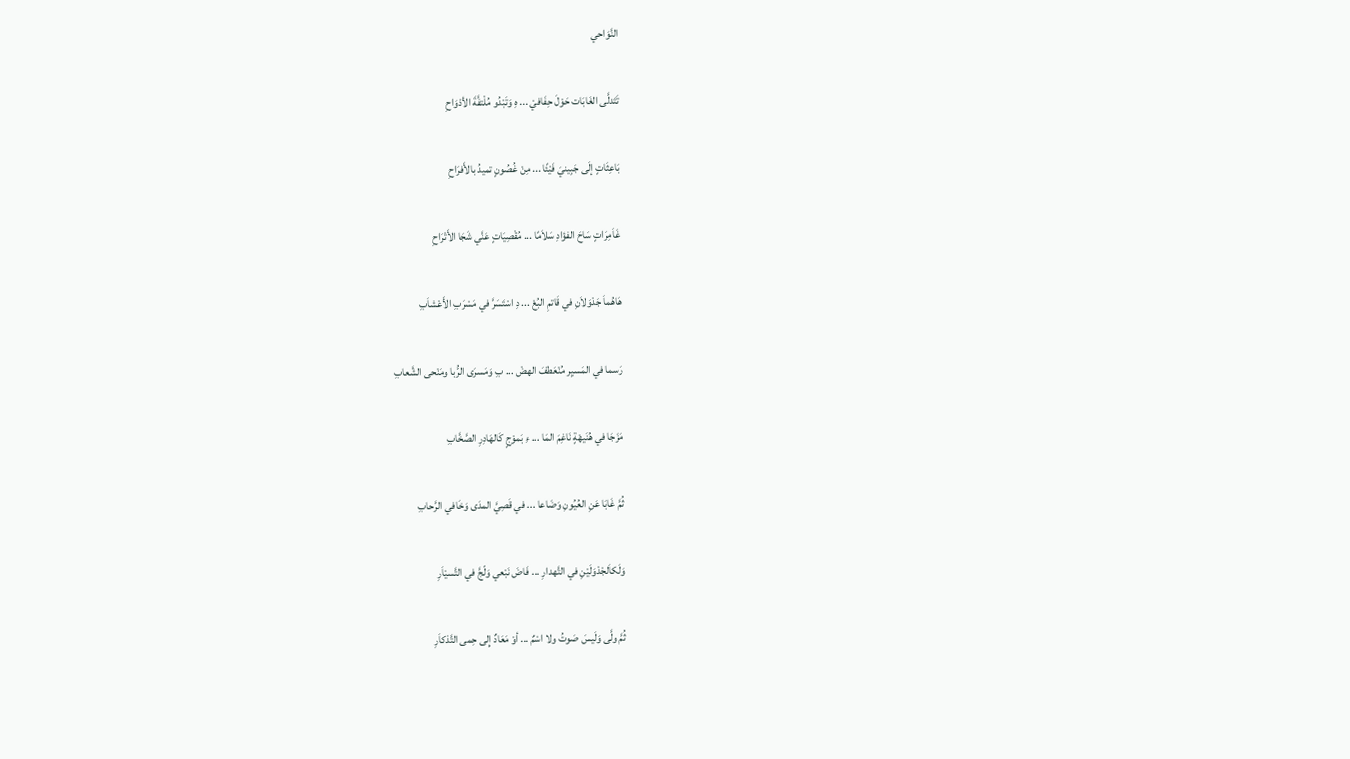النَّوَاحي

تَتَدلَّى الغَابَات حَوْلَ حِفَافيْ ... هِ وَتَبْدُو مُلْتفَّةَ الأدْوَاحِ

بَاعِثَاتٍ إلَى جَبِينيَ فَيْئًا ... مِنْ غُصُونٍ تميدُ بالأَفرَاحِ

غَاَمِرَاتٍ سَاحَ الفؤادِ سَلاَمًا ... مُقْصِيَاتٍ عَنَّي شَجَا الأَتْرَاحِ

هَاهُماَ جَدْوَلاَنِ في قَاتمِ البُعْ ... دِ اسْتَسَرَّ في مَسْرَبِ الأَعْشاَبِ

رَسما في المَسيِر مُنْعَطفَ الهضْ ... بِ وَمَسرَى الرُّبا ومَنْحى الشَّعابِ

مَزَجَا في هُنَيهْةٍ نَاغِمَ المَا ... ءِ بَموْجٍ كَالهَادِرِ الصَّخَّابِ

ثُمَّ غَابَا عَنِ العُيُونِ وَضَاعا ... في قَصِيَّ المدَى وَخَافي الرَّحابِ

وَلَكاَلجْدْوَلَيْنِ في التَّهدارِ ... فَاضَ نَبْعي وَلّجَّ في التَّسيْاَرِ

ثُمَّ ولَّى وَلَيسَ صَوتُ ولا اسْمٌ ... أوْ مَعَادٌ إِلى حِمى التَّذكاَرِ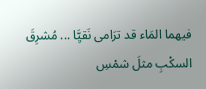فيهما المَاء قد ترَامى نَقيَِّا ... مُشرِقَ السكْبِ مثلَ شمْسِ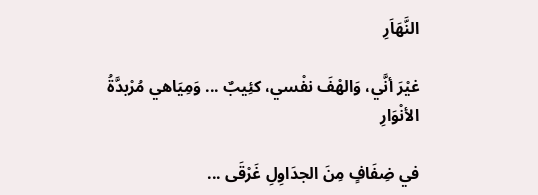النَّهَاَرِ

غيْرَ أنَّي، وَالهْفَ نفْسي، كئِيبٌ ... وَمِيَاهي مُرْبدَّةُ الأنْوَارِ

في ضِفَافٍ مِنَ الجدَاوِلِ غَرْقَى ...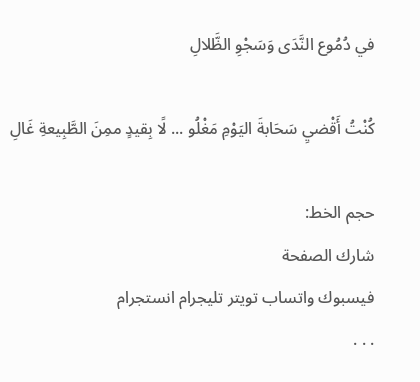في دُمُوع النَّدَى وَسَجْوِ الظَّلالِ

كُنْتُ أَقْضيِ سَحَابةَ اليَوْمِ مَغْلُو ... لًا بِقيدٍ ممِنَ الطَّبِيعةِ غَالِ

حجم الخط:
شارك الصفحة
فيسبوك واتساب تويتر تليجرام انستجرام
. . .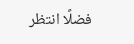فضلًا انتظر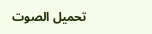تحميل الصوت